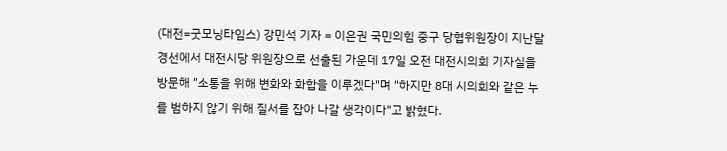(대전=굿모닝타임스) 강민석 기자 = 이은권 국민의힘 중구 당협위원장이 지난달 경선에서 대전시당 위원장으로 선출된 가운데 17일 오전 대전시의회 기자실을 방문해 "소통을 위해 변화와 화합을 이루겠다"며 "하지만 8대 시의회와 같은 누를 범하지 않기 위해 질서를 잡아 나갈 생각이다"고 밝혔다.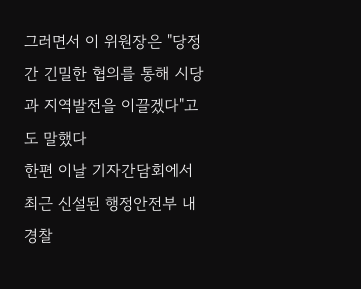그러면서 이 위원장은 "당정 간 긴밀한 협의를 통해 시당과 지역발전을 이끌겠다"고도 말했다
한편 이날 기자간담회에서 최근 신설된 행정안전부 내 경찰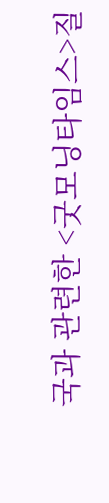국과 관련한 <굿모닝타임스>질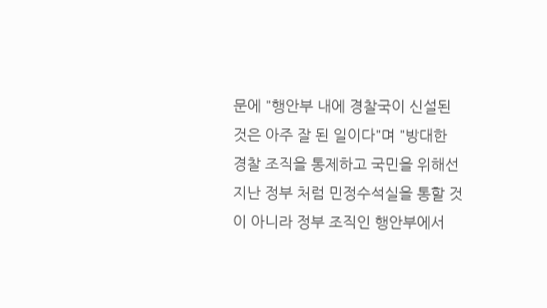문에 "행안부 내에 경찰국이 신설된 것은 아주 잘 된 일이다"며 "방대한 경찰 조직을 통제하고 국민을 위해선 지난 정부 처럼 민정수석실을 통할 것이 아니라 정부 조직인 행안부에서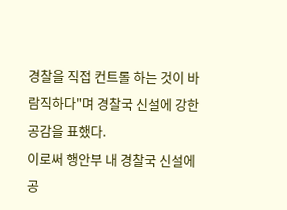경찰을 직접 컨트롤 하는 것이 바람직하다"며 경찰국 신설에 강한 공감을 표했다.
이로써 행안부 내 경찰국 신설에 공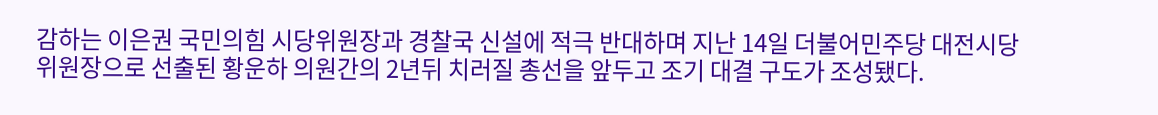감하는 이은권 국민의힘 시당위원장과 경찰국 신설에 적극 반대하며 지난 14일 더불어민주당 대전시당위원장으로 선출된 황운하 의원간의 2년뒤 치러질 총선을 앞두고 조기 대결 구도가 조성됐다.